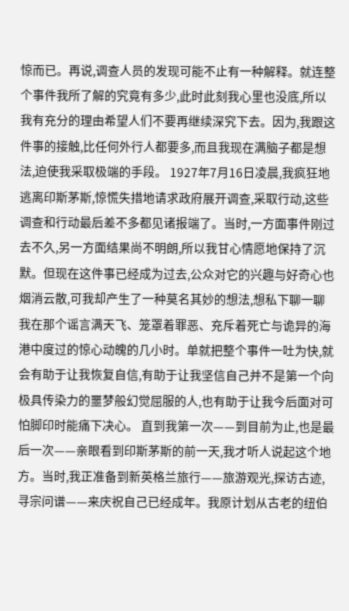惊而已。再说,调查人员的发现可能不止有一种解释。就连整个事件我所了解的究竟有多少,此时此刻我心里也没底,所以我有充分的理由希望人们不要再继续深究下去。因为,我跟这件事的接触,比任何外行人都要多,而且我现在满脑子都是想法,迫使我采取极端的手段。 1927年7月16日凌晨,我疯狂地逃离印斯茅斯,惊慌失措地请求政府展开调查,采取行动,这些调查和行动最后差不多都见诸报端了。当时,一方面事件刚过去不久,另一方面结果尚不明朗,所以我甘心情愿地保持了沉默。但现在这件事已经成为过去,公众对它的兴趣与好奇心也烟消云散,可我却产生了一种莫名其妙的想法,想私下聊一聊我在那个谣言满天飞、笼罩着罪恶、充斥着死亡与诡异的海港中度过的惊心动魄的几小时。单就把整个事件一吐为快,就会有助于让我恢复自信,有助于让我坚信自己并不是第一个向极具传染力的噩梦般幻觉屈服的人,也有助于让我今后面对可怕脚印时能痛下决心。 直到我第一次——到目前为止,也是最后一次——亲眼看到印斯茅斯的前一天,我才听人说起这个地方。当时,我正准备到新英格兰旅行——旅游观光,探访古迹,寻宗问谱——来庆祝自己已经成年。我原计划从古老的纽伯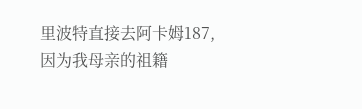里波特直接去阿卡姆187,因为我母亲的祖籍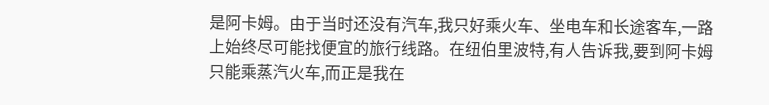是阿卡姆。由于当时还没有汽车,我只好乘火车、坐电车和长途客车,一路上始终尽可能找便宜的旅行线路。在纽伯里波特,有人告诉我,要到阿卡姆只能乘蒸汽火车,而正是我在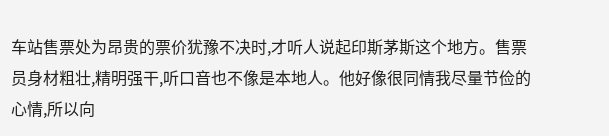车站售票处为昂贵的票价犹豫不决时,才听人说起印斯茅斯这个地方。售票员身材粗壮,精明强干,听口音也不像是本地人。他好像很同情我尽量节俭的心情,所以向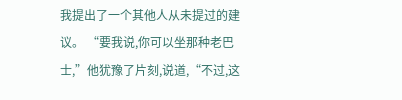我提出了一个其他人从未提过的建议。 “要我说,你可以坐那种老巴士,”他犹豫了片刻,说道,“不过,这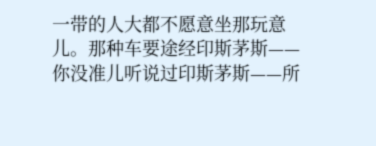一带的人大都不愿意坐那玩意儿。那种车要途经印斯茅斯——你没准儿听说过印斯茅斯——所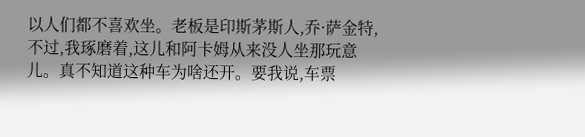以人们都不喜欢坐。老板是印斯茅斯人,乔·萨金特,不过,我琢磨着,这儿和阿卡姆从来没人坐那玩意儿。真不知道这种车为啥还开。要我说,车票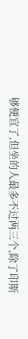够便宜了,但坐的人最多不过两三个,除了印斯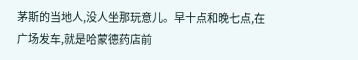茅斯的当地人,没人坐那玩意儿。早十点和晚七点,在广场发车,就是哈蒙德药店前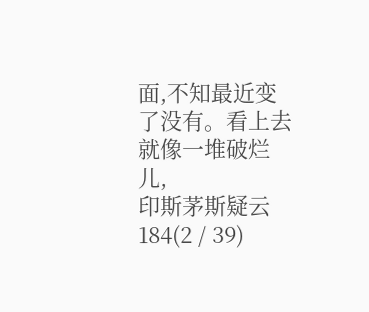面,不知最近变了没有。看上去就像一堆破烂儿,
印斯茅斯疑云184(2 / 39)